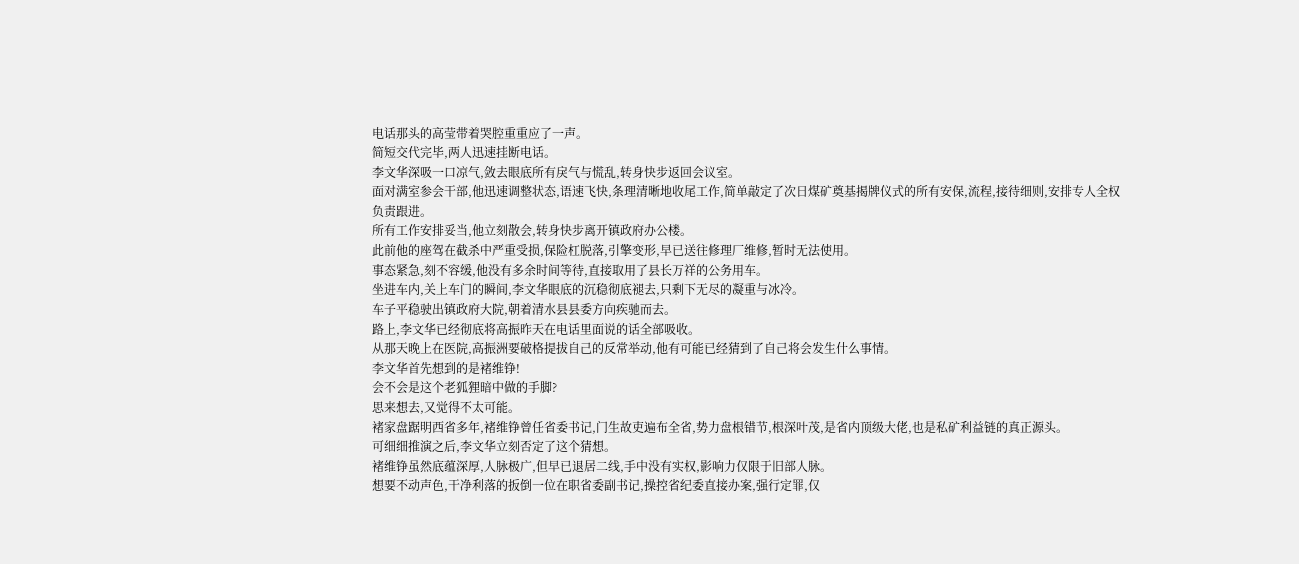电话那头的高莹带着哭腔重重应了一声。
简短交代完毕,两人迅速挂断电话。
李文华深吸一口凉气,敛去眼底所有戾气与慌乱,转身快步返回会议室。
面对满室参会干部,他迅速调整状态,语速飞快,条理清晰地收尾工作,简单敲定了次日煤矿奠基揭牌仪式的所有安保,流程,接待细则,安排专人全权负责跟进。
所有工作安排妥当,他立刻散会,转身快步离开镇政府办公楼。
此前他的座驾在截杀中严重受损,保险杠脱落,引擎变形,早已送往修理厂维修,暂时无法使用。
事态紧急,刻不容缓,他没有多余时间等待,直接取用了县长万祥的公务用车。
坐进车内,关上车门的瞬间,李文华眼底的沉稳彻底褪去,只剩下无尽的凝重与冰冷。
车子平稳驶出镇政府大院,朝着清水县县委方向疾驰而去。
路上,李文华已经彻底将高振昨天在电话里面说的话全部吸收。
从那天晚上在医院,高振洲要破格提拔自己的反常举动,他有可能已经猜到了自己将会发生什么事情。
李文华首先想到的是褚维铮!
会不会是这个老狐狸暗中做的手脚?
思来想去,又觉得不太可能。
褚家盘踞明西省多年,褚维铮曾任省委书记,门生故吏遍布全省,势力盘根错节,根深叶茂,是省内顶级大佬,也是私矿利益链的真正源头。
可细细推演之后,李文华立刻否定了这个猜想。
褚维铮虽然底蕴深厚,人脉极广,但早已退居二线,手中没有实权,影响力仅限于旧部人脉。
想要不动声色,干净利落的扳倒一位在职省委副书记,操控省纪委直接办案,强行定罪,仅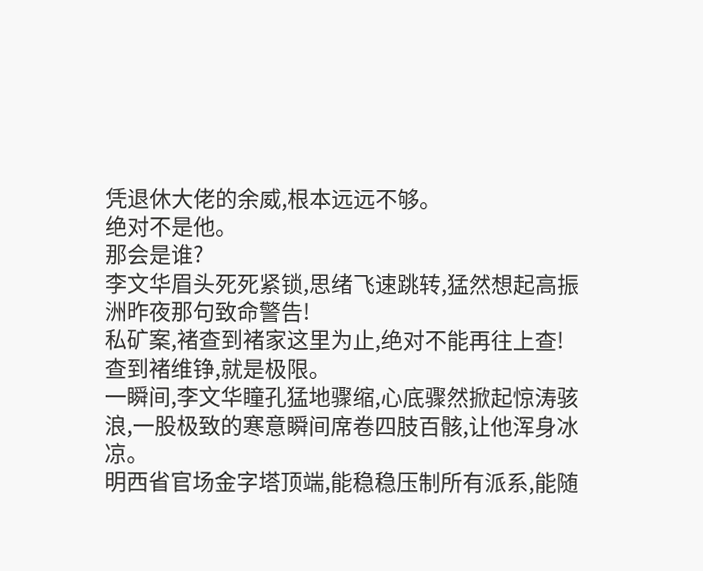凭退休大佬的余威,根本远远不够。
绝对不是他。
那会是谁?
李文华眉头死死紧锁,思绪飞速跳转,猛然想起高振洲昨夜那句致命警告!
私矿案,褚查到褚家这里为止,绝对不能再往上查!
查到褚维铮,就是极限。
一瞬间,李文华瞳孔猛地骤缩,心底骤然掀起惊涛骇浪,一股极致的寒意瞬间席卷四肢百骸,让他浑身冰凉。
明西省官场金字塔顶端,能稳稳压制所有派系,能随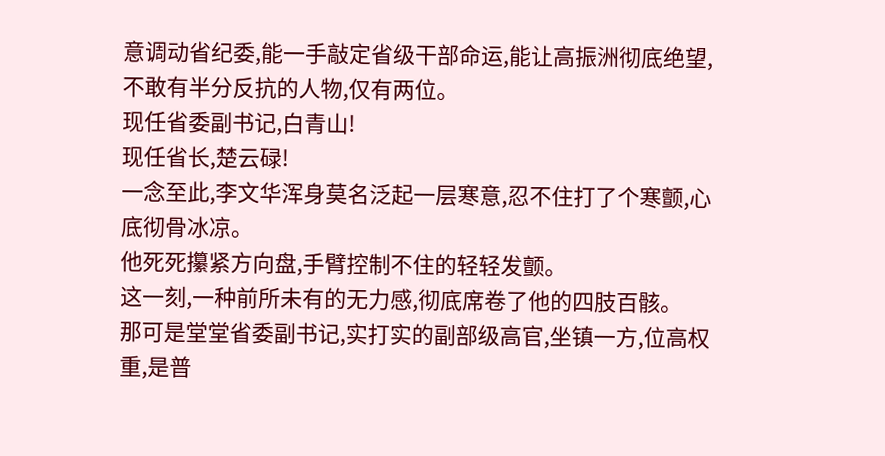意调动省纪委,能一手敲定省级干部命运,能让高振洲彻底绝望,不敢有半分反抗的人物,仅有两位。
现任省委副书记,白青山!
现任省长,楚云碌!
一念至此,李文华浑身莫名泛起一层寒意,忍不住打了个寒颤,心底彻骨冰凉。
他死死攥紧方向盘,手臂控制不住的轻轻发颤。
这一刻,一种前所未有的无力感,彻底席卷了他的四肢百骸。
那可是堂堂省委副书记,实打实的副部级高官,坐镇一方,位高权重,是普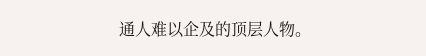通人难以企及的顶层人物。